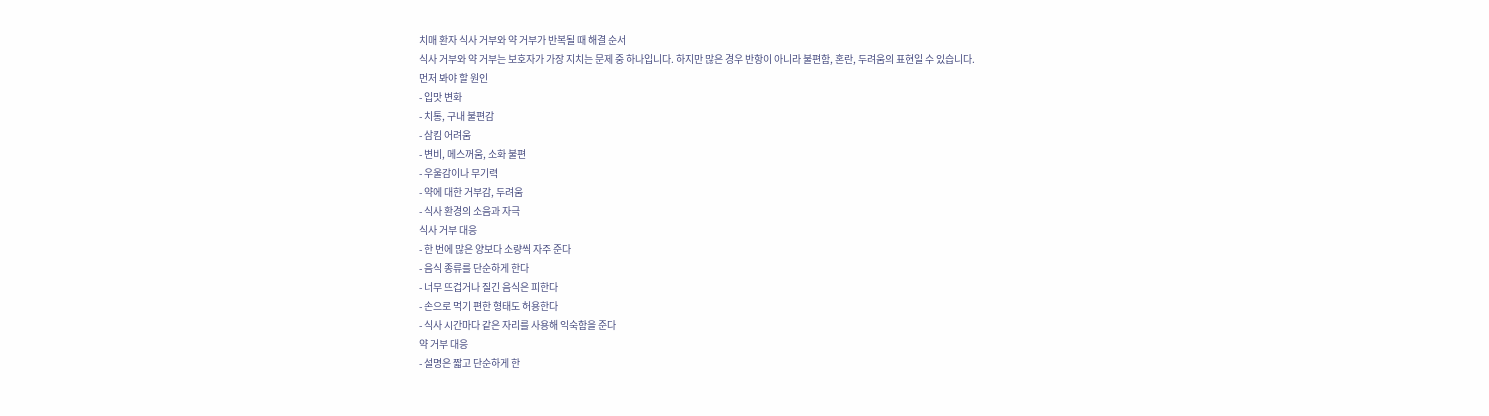치매 환자 식사 거부와 약 거부가 반복될 때 해결 순서
식사 거부와 약 거부는 보호자가 가장 지치는 문제 중 하나입니다. 하지만 많은 경우 반항이 아니라 불편함, 혼란, 두려움의 표현일 수 있습니다.
먼저 봐야 할 원인
- 입맛 변화
- 치통, 구내 불편감
- 삼킴 어려움
- 변비, 메스꺼움, 소화 불편
- 우울감이나 무기력
- 약에 대한 거부감, 두려움
- 식사 환경의 소음과 자극
식사 거부 대응
- 한 번에 많은 양보다 소량씩 자주 준다
- 음식 종류를 단순하게 한다
- 너무 뜨겁거나 질긴 음식은 피한다
- 손으로 먹기 편한 형태도 허용한다
- 식사 시간마다 같은 자리를 사용해 익숙함을 준다
약 거부 대응
- 설명은 짧고 단순하게 한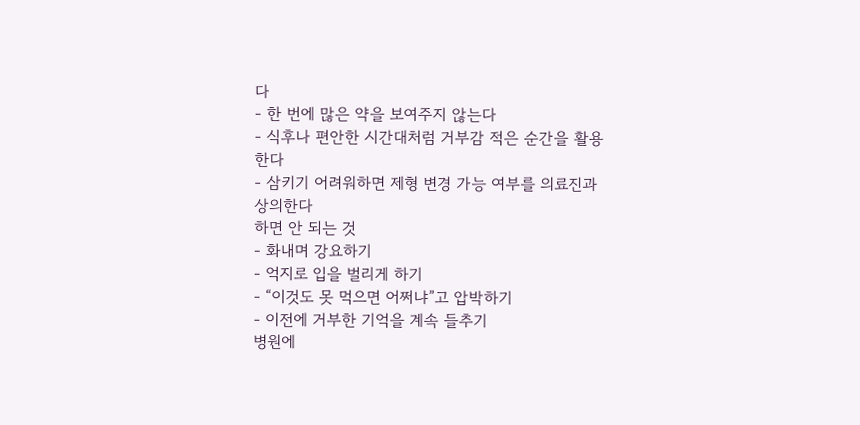다
- 한 번에 많은 약을 보여주지 않는다
- 식후나 편안한 시간대처럼 거부감 적은 순간을 활용한다
- 삼키기 어려워하면 제형 변경 가능 여부를 의료진과 상의한다
하면 안 되는 것
- 화내며 강요하기
- 억지로 입을 벌리게 하기
- “이것도 못 먹으면 어쩌냐”고 압박하기
- 이전에 거부한 기억을 계속 들추기
병원에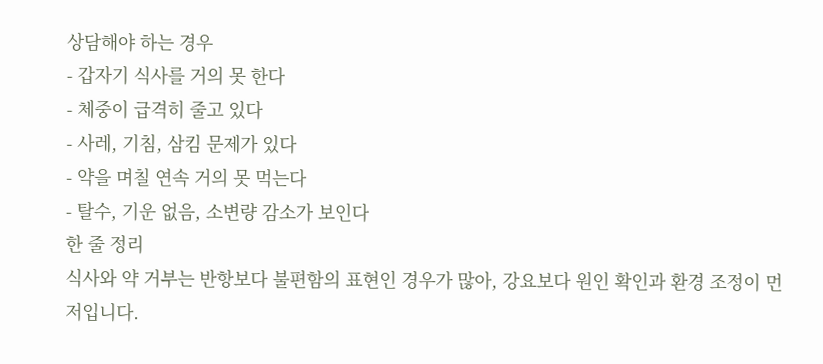상담해야 하는 경우
- 갑자기 식사를 거의 못 한다
- 체중이 급격히 줄고 있다
- 사레, 기침, 삼킴 문제가 있다
- 약을 며칠 연속 거의 못 먹는다
- 탈수, 기운 없음, 소변량 감소가 보인다
한 줄 정리
식사와 약 거부는 반항보다 불편함의 표현인 경우가 많아, 강요보다 원인 확인과 환경 조정이 먼저입니다.